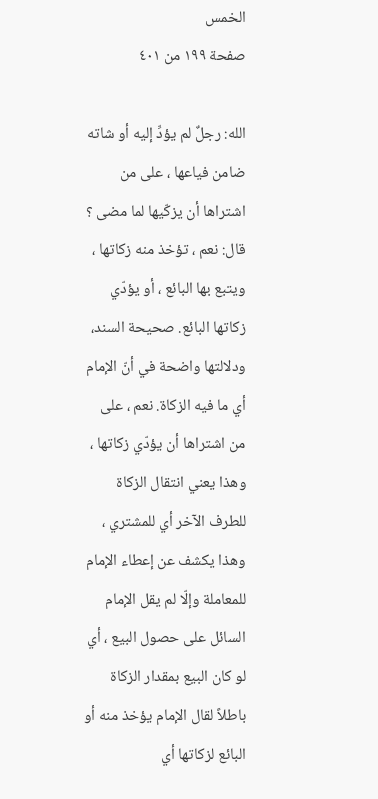الخمس
صفحة ١٩٩ من ٤٠١

الله: رجلٌ لم يؤدِّ إليه أو شاته ضامن فياعها ، على من اشتراها أن يزكّيها لما مضى ؟ قال: نعم ، تؤخذ منه زكاتها ، ويتبع بها البائع ، أو يؤدّي زكاتها البائع. صحيحة السند، ودلالتها واضحة في أنّ الإمام أي ما فيه الزكاة. نعم ، على من اشتراها أن يؤدّي زكاتها ، وهذا يعني انتقال الزكاة للطرف الآخر أي للمشتري ، وهذا يكشف عن إعطاء الإمام للمعاملة وإلّا لم يقل الإمام السائل على حصول البيع ، أي لو كان البيع بمقدار الزكاة باطلاً لقال الإمام يؤخذ منه أو البائع لزكاتها أي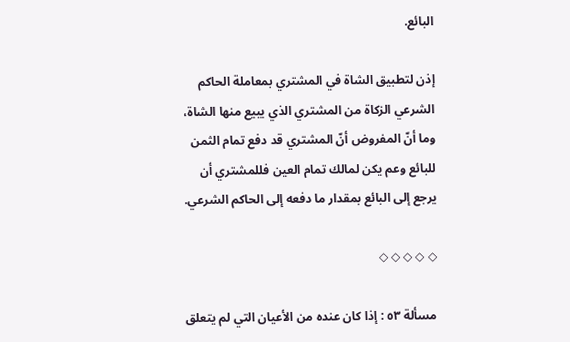البائع.

إذن لتطبيق الشاة في المشتري بمعاملة الحاكم الشرعي الزكاة من المشتري الذي يبيع منها الشاة، وما أنّ المفروض أنّ المشتري قد دفع تمام الثمن للبائع وعم يكن لمالك تمام العين فللمشتري أن يرجع إلى البائع بمقدار ما دفعه إلى الحاكم الشرعي.

◇ ◇ ◇ ◇ ◇

مسألة ٥٣ : إذا كان عنده من الأعيان التي لم يتعلق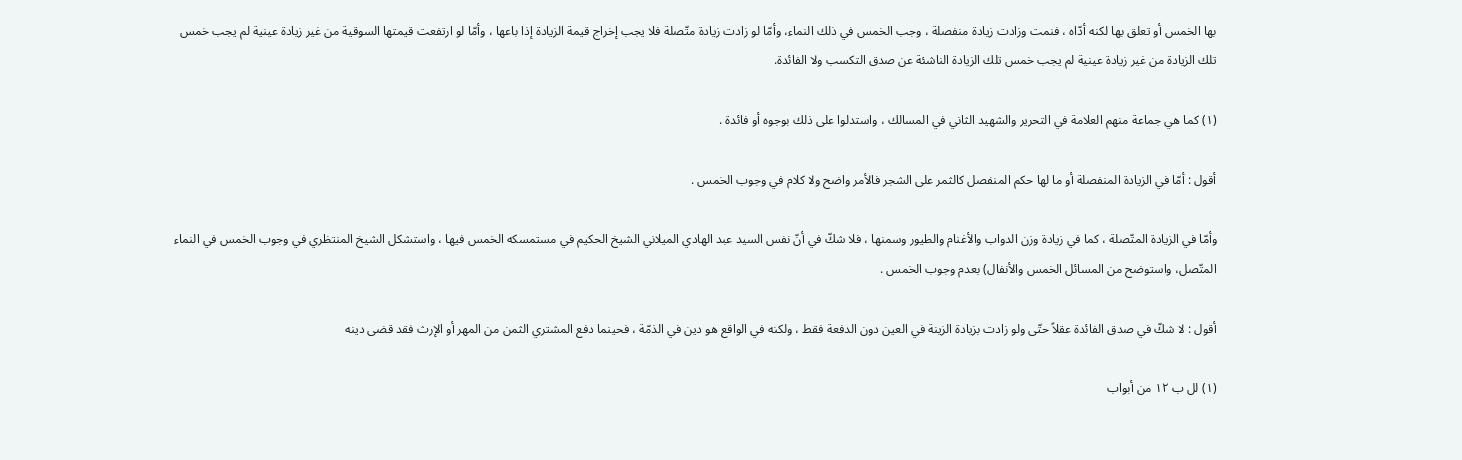بها الخمس أو تعلق بها لكنه أدّاه ، فنمت وزادت زيادة منفصلة ، وجب الخمس في ذلك النماء، وأمّا لو زادت زيادة متّصلة فلا يجب إخراج قيمة الزيادة إذا باعها ، وأمّا لو ارتفعت قيمتها السوقية من غير زيادة عينية لم يجب خمس تلك الزيادة من غير زيادة عينية لم يجب خمس تلك الزيادة الناشئة عن صدق التكسب ولا الفائدة.

(١) كما هي جماعة منهم العلامة في التحرير والشهيد الثاني في المسالك ، واستدلوا على ذلك بوجوه أو فائدة .

أقول : أمّا في الزيادة المنفصلة أو ما لها حكم المنفصل كالثمر على الشجر فالأمر واضح ولا كلام في وجوب الخمس .

وأمّا في الزيادة المتّصلة ، كما في زيادة وزن الدواب والأغنام والطيور وسمنها ، فلا شكّ في أنّ نفس السيد عبد الهادي الميلاني الشيخ الحكيم في مستمسكه الخمس فيها ، واستشكل الشيخ المنتظري في وجوب الخمس في النماء المتّصل، واستوضح من المسائل الخمس والأنفال) بعدم وجوب الخمس .

أقول : لا شكّ في صدق الفائدة عقلاً حتّى ولو زادت بزيادة الزينة في العين دون الدفعة فقط ، ولكنه في الواقع هو دين في الذمّة ، فحينما دفع المشتري الثمن من المهر أو الإرث فقد قضى دينه

(١) لل ب ١٢ من أبواب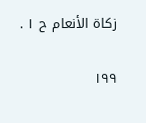زكاة الأنعام ح ١ .

١٩٩